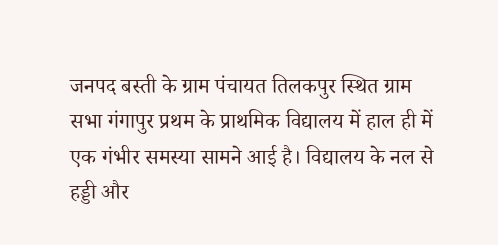जनपद बस्ती के ग्राम पंचायत तिलकपुर स्थित ग्राम सभा गंगापुर प्रथम के प्राथमिक विद्यालय में हाल ही में एक गंभीर समस्या सामने आई है। विद्यालय के नल से हड्डी और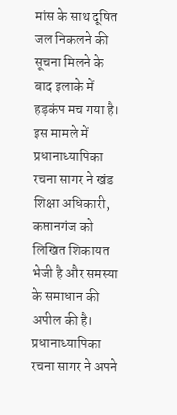मांस के साथ दूषित जल निकलने की सूचना मिलने के बाद इलाके में हड़कंप मच गया है। इस मामले में प्रधानाध्यापिका रचना सागर ने खंड शिक्षा अधिकारी, कप्तानगंज को लिखित शिकायत भेजी है और समस्या के समाधान की अपील की है।
प्रधानाध्यापिका रचना सागर ने अपने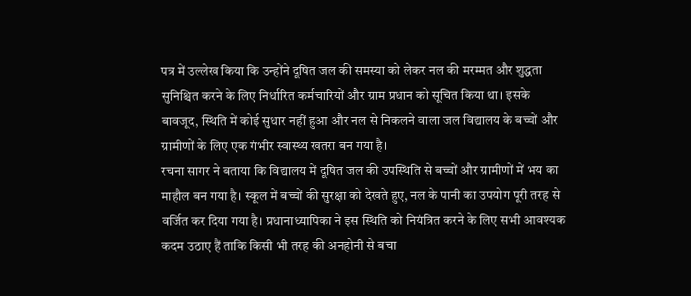पत्र में उल्लेख किया कि उन्होंने दूषित जल की समस्या को लेकर नल की मरम्मत और शुद्धता सुनिश्चित करने के लिए निर्धारित कर्मचारियों और ग्राम प्रधान को सूचित किया था। इसके बावजूद, स्थिति में कोई सुधार नहीं हुआ और नल से निकलने वाला जल विद्यालय के बच्चों और ग्रामीणों के लिए एक गंभीर स्वास्थ्य खतरा बन गया है।
रचना सागर ने बताया कि विद्यालय में दूषित जल की उपस्थिति से बच्चों और ग्रामीणों में भय का माहौल बन गया है। स्कूल में बच्चों की सुरक्षा को देखते हुए, नल के पानी का उपयोग पूरी तरह से वर्जित कर दिया गया है। प्रधानाध्यापिका ने इस स्थिति को नियंत्रित करने के लिए सभी आवश्यक कदम उठाए हैं ताकि किसी भी तरह की अनहोनी से बचा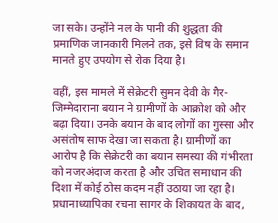जा सके। उन्होंने नल के पानी की शुद्धता की प्रमाणिक जानकारी मिलने तक, इसे विष के समान मानते हुए उपयोग से रोक दिया है।

वहीं, इस मामले में सेक्रेटरी सुमन देवी के गैर-जिम्मेदाराना बयान ने ग्रामीणों के आक्रोश को और बढ़ा दिया। उनके बयान के बाद लोगों का गुस्सा और असंतोष साफ देखा जा सकता है। ग्रामीणों का आरोप है कि सेक्रेटरी का बयान समस्या की गंभीरता को नजरअंदाज करता है और उचित समाधान की दिशा में कोई ठोस कदम नहीं उठाया जा रहा है।
प्रधानाध्यापिका रचना सागर के शिकायत के बाद,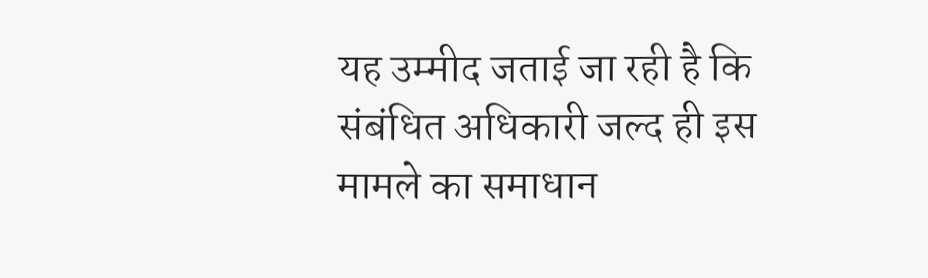यह उम्मीद जताई जा रही है कि संबंधित अधिकारी जल्द ही इस मामले का समाधान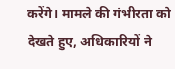करेंगे। मामले की गंभीरता को देखते हुए, अधिकारियों ने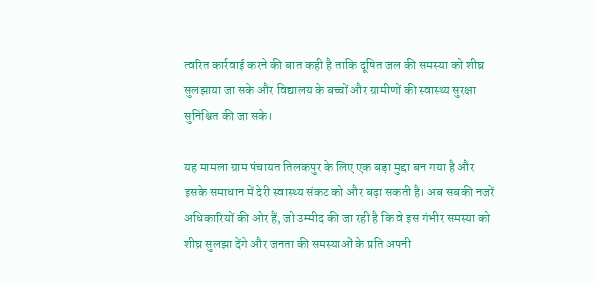त्वरित कार्रवाई करने की बात कही है ताकि दूषित जल की समस्या को शीघ्र सुलझाया जा सके और विद्यालय के बच्चों और ग्रामीणों की स्वास्थ्य सुरक्षा सुनिश्चित की जा सके।

यह मामला ग्राम पंचायत तिलकपुर के लिए एक बड़ा मुद्दा बन गया है और इसके समाधान में देरी स्वास्थ्य संकट को और बढ़ा सकती है। अब सबकी नजरें अधिकारियों की ओर हैं, जो उम्मीद की जा रही है कि वे इस गंभीर समस्या को शीघ्र सुलझा देंगे और जनता की समस्याओं के प्रति अपनी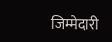जिम्मेदारी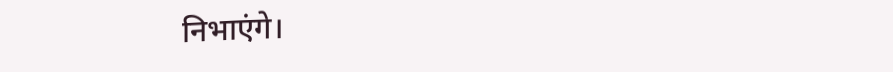निभाएंगे।